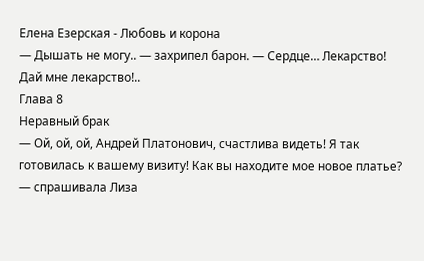Елена Езерская - Любовь и корона
— Дышать не могу.. — захрипел барон. — Сердце… Лекарство! Дай мне лекарство!..
Глава 8
Неравный брак
— Ой, ой, ой, Андрей Платонович, счастлива видеть! Я так готовилась к вашему визиту! Как вы находите мое новое платье? — спрашивала Лиза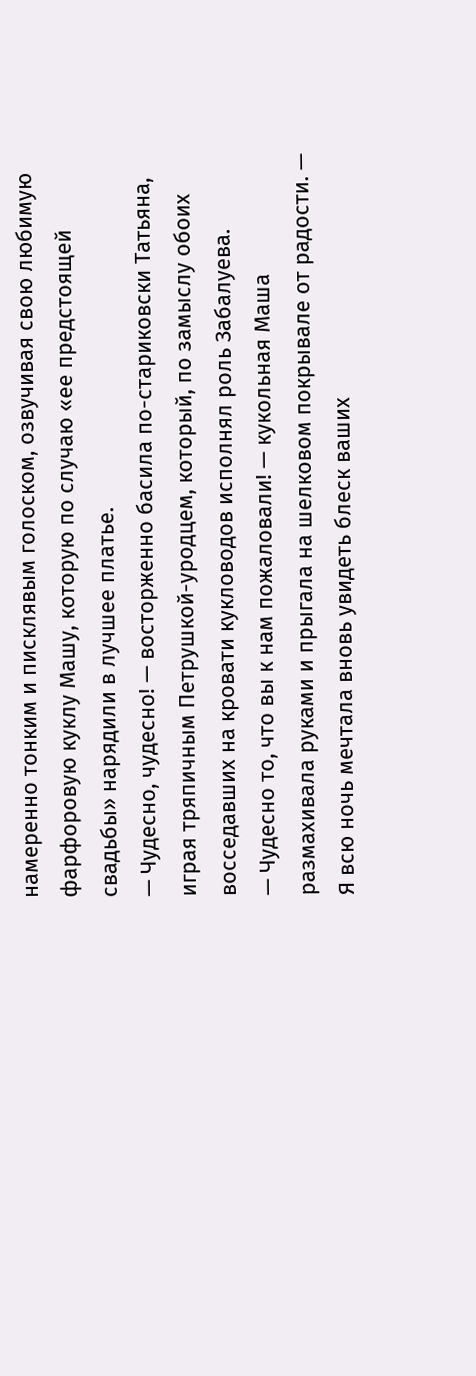намеренно тонким и писклявым голоском, озвучивая свою любимую фарфоровую куклу Машу, которую по случаю «ее предстоящей свадьбы» нарядили в лучшее платье.
— Чудесно, чудесно! — восторженно басила по-стариковски Татьяна, играя тряпичным Петрушкой-уродцем, который, по замыслу обоих восседавших на кровати кукловодов исполнял роль Забалуева.
— Чудесно то, что вы к нам пожаловали! — кукольная Маша размахивала руками и прыгала на шелковом покрывале от радости. — Я всю ночь мечтала вновь увидеть блеск ваших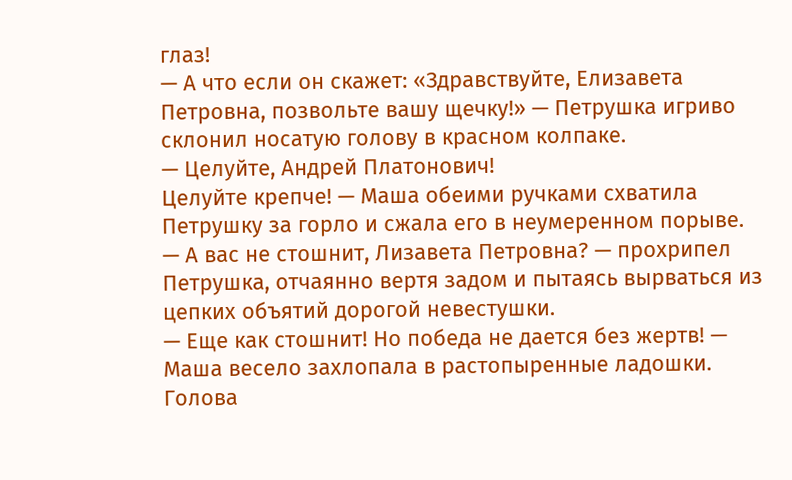глаз!
— А что если он скажет: «Здравствуйте, Елизавета Петровна, позвольте вашу щечку!» — Петрушка игриво склонил носатую голову в красном колпаке.
— Целуйте, Андрей Платонович!
Целуйте крепче! — Маша обеими ручками схватила Петрушку за горло и сжала его в неумеренном порыве.
— А вас не стошнит, Лизавета Петровна? — прохрипел Петрушка, отчаянно вертя задом и пытаясь вырваться из цепких объятий дорогой невестушки.
— Еще как стошнит! Но победа не дается без жертв! — Маша весело захлопала в растопыренные ладошки. Голова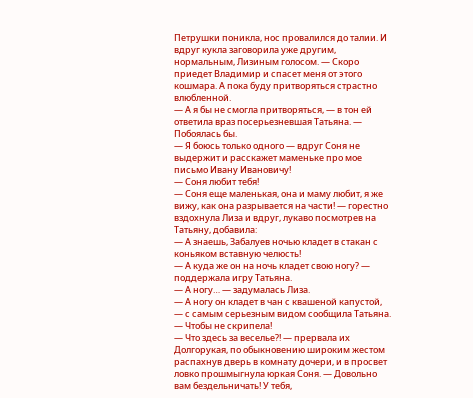Петрушки поникла, нос провалился до талии. И вдруг кукла заговорила уже другим, нормальным, Лизиным голосом. — Скоро приедет Владимир и спасет меня от этого кошмара. А пока буду притворяться страстно влюбленной.
— А я бы не смогла притворяться, — в тон ей ответила враз посерьезневшая Татьяна. — Побоялась бы.
— Я боюсь только одного — вдруг Соня не выдержит и расскажет маменьке про мое письмо Ивану Ивановичу!
— Соня любит тебя!
— Соня еще маленькая, она и маму любит, я же вижу, как она разрывается на части! — горестно вздохнула Лиза и вдруг, лукаво посмотрев на Татьяну, добавила:
— А знаешь, Забалуев ночью кладет в стакан с коньяком вставную челюсть!
— А куда же он на ночь кладет свою ногу? — поддержала игру Татьяна.
— А ногу… — задумалась Лиза.
— А ногу он кладет в чан с квашеной капустой, — с самым серьезным видом сообщила Татьяна. — Чтобы не скрипела!
— Что здесь за веселье?! — прервала их Долгорукая, по обыкновению широким жестом распахнув дверь в комнату дочери, и в просвет ловко прошмыгнула юркая Соня. — Довольно вам бездельничать! У тебя,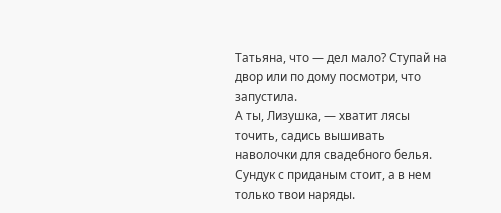Татьяна, что — дел мало? Ступай на двор или по дому посмотри, что запустила.
А ты, Лизушка, — хватит лясы точить, садись вышивать наволочки для свадебного белья. Сундук с приданым стоит, а в нем только твои наряды.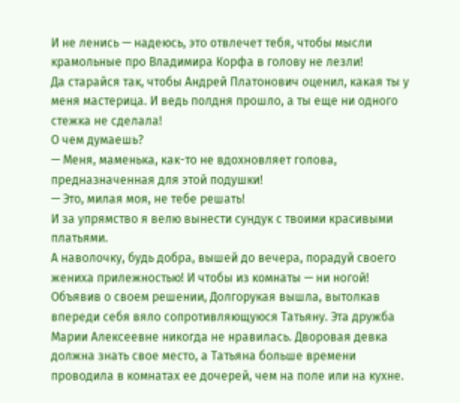И не ленись — надеюсь, это отвлечет тебя, чтобы мысли крамольные про Владимира Корфа в голову не лезли!
Да старайся так, чтобы Андрей Платонович оценил, какая ты у меня мастерица. И ведь полдня прошло, а ты еще ни одного стежка не сделала!
О чем думаешь?
— Меня, маменька, как-то не вдохновляет голова, предназначенная для этой подушки!
— Это, милая моя, не тебе решать!
И за упрямство я велю вынести сундук с твоими красивыми платьями.
А наволочку, будь добра, вышей до вечера, порадуй своего жениха прилежностью! И чтобы из комнаты — ни ногой!
Объявив о своем решении, Долгорукая вышла, вытолкав впереди себя вяло сопротивляющуюся Татьяну. Эта дружба Марии Алексеевне никогда не нравилась. Дворовая девка должна знать свое место, а Татьяна больше времени проводила в комнатах ее дочерей, чем на поле или на кухне.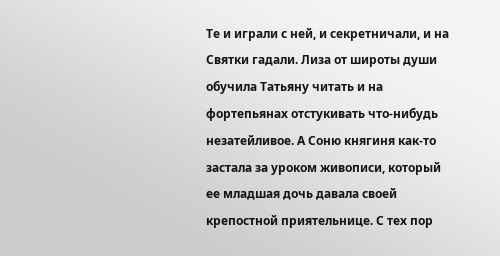Те и играли с ней, и секретничали, и на Святки гадали. Лиза от широты души обучила Татьяну читать и на фортепьянах отстукивать что-нибудь незатейливое. А Соню княгиня как-то застала за уроком живописи, который ее младшая дочь давала своей крепостной приятельнице. С тех пор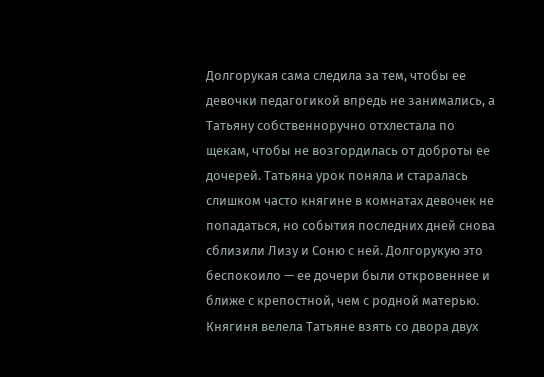Долгорукая сама следила за тем, чтобы ее девочки педагогикой впредь не занимались, а Татьяну собственноручно отхлестала по щекам, чтобы не возгордилась от доброты ее дочерей. Татьяна урок поняла и старалась слишком часто княгине в комнатах девочек не попадаться, но события последних дней снова сблизили Лизу и Соню с ней. Долгорукую это беспокоило — ее дочери были откровеннее и ближе с крепостной, чем с родной матерью.
Княгиня велела Татьяне взять со двора двух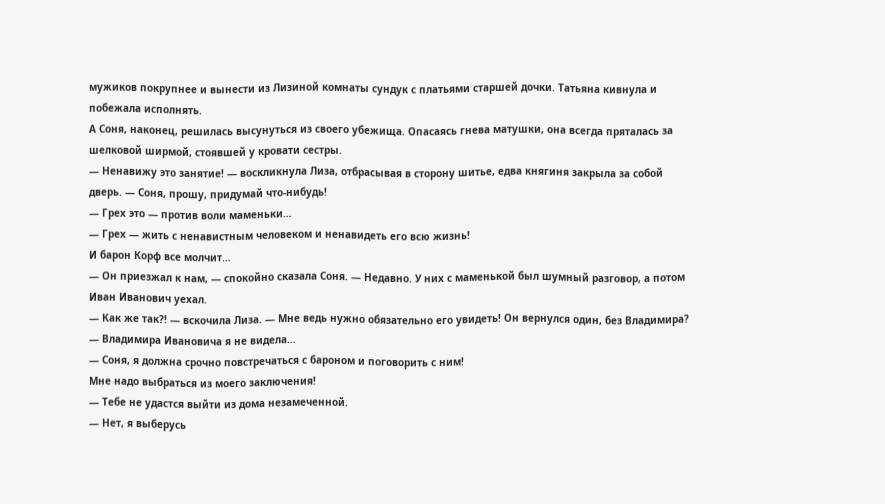мужиков покрупнее и вынести из Лизиной комнаты сундук с платьями старшей дочки. Татьяна кивнула и побежала исполнять.
А Соня, наконец, решилась высунуться из своего убежища. Опасаясь гнева матушки, она всегда пряталась за шелковой ширмой, стоявшей у кровати сестры.
— Ненавижу это занятие! — воскликнула Лиза, отбрасывая в сторону шитье, едва княгиня закрыла за собой дверь. — Соня, прошу, придумай что-нибудь!
— Грех это — против воли маменьки…
— Грех — жить с ненавистным человеком и ненавидеть его всю жизнь!
И барон Корф все молчит…
— Он приезжал к нам, — спокойно сказала Соня. — Недавно. У них с маменькой был шумный разговор, а потом Иван Иванович уехал.
— Как же так?! — вскочила Лиза. — Мне ведь нужно обязательно его увидеть! Он вернулся один, без Владимира?
— Владимира Ивановича я не видела…
— Соня, я должна срочно повстречаться с бароном и поговорить с ним!
Мне надо выбраться из моего заключения!
— Тебе не удастся выйти из дома незамеченной.
— Нет, я выберусь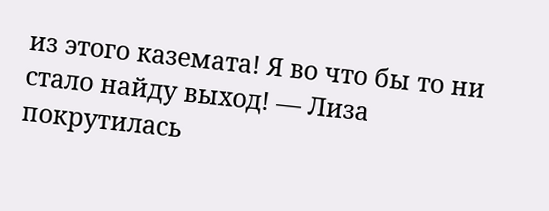из этого каземата! Я во что бы то ни стало найду выход! — Лиза покрутилась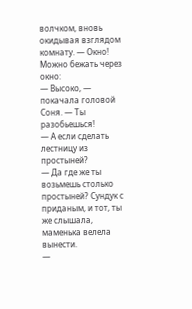волчком, вновь окидывая взглядом комнату. — Окно! Можно бежать через окно:
— Высоко, — покачала головой Соня. — Ты разобьешься!
— А если сделать лестницу из простыней?
— Да где же ты возьмешь столько простыней? Сундук с приданым, и тот, ты же слышала, маменька велела вынести.
—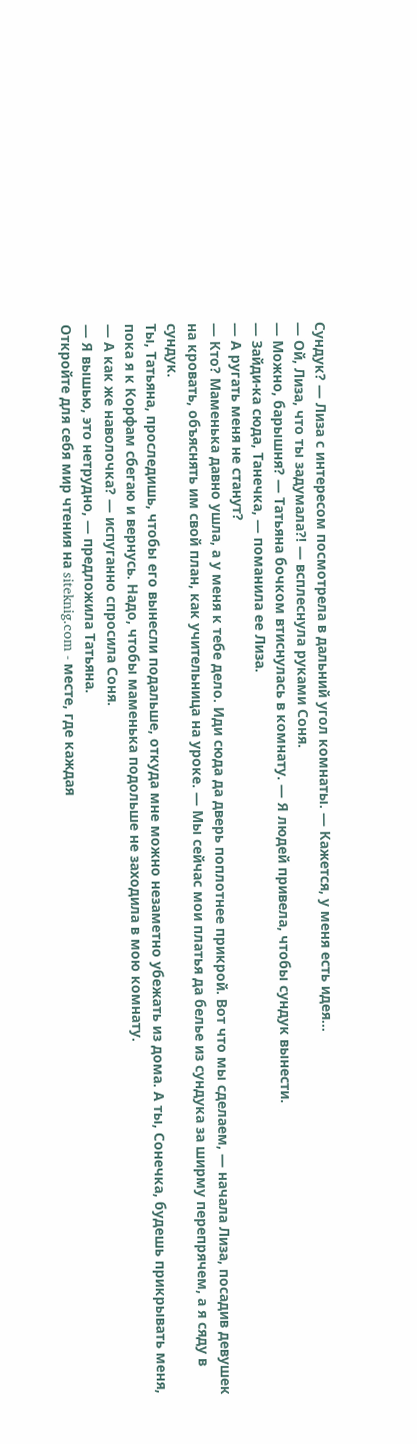Сундук? — Лиза с интересом посмотрела в дальний угол комнаты. — Кажется, у меня есть идея…
— Ой, Лиза, что ты задумала?! — всплеснула руками Соня.
— Можно, барышня? — Татьяна бочком втиснулась в комнату. — Я людей привела, чтобы сундук вынести.
— Зайди-ка сюда, Танечка, — поманила ее Лиза.
— А ругать меня не станут?
— Кто? Маменька давно ушла, а у меня к тебе дело. Иди сюда да дверь поплотнее прикрой. Вот что мы сделаем, — начала Лиза, посадив девушек на кровать, объяснять им свой план, как учительница на уроке. — Мы сейчас мои платья да белье из сундука за ширму перепрячем, а я сяду в сундук.
Ты, Татьяна, проследишь, чтобы его вынесли подальше, откуда мне можно незаметно убежать из дома. А ты, Сонечка, будешь прикрывать меня, пока я к Корфам сбегаю и вернусь. Надо, чтобы маменька подольше не заходила в мою комнату.
— А как же наволочка? — испуганно спросила Соня.
— Я вышью, это нетрудно, — предложила Татьяна.
Откройте для себя мир чтения на siteknig.com - месте, где каждая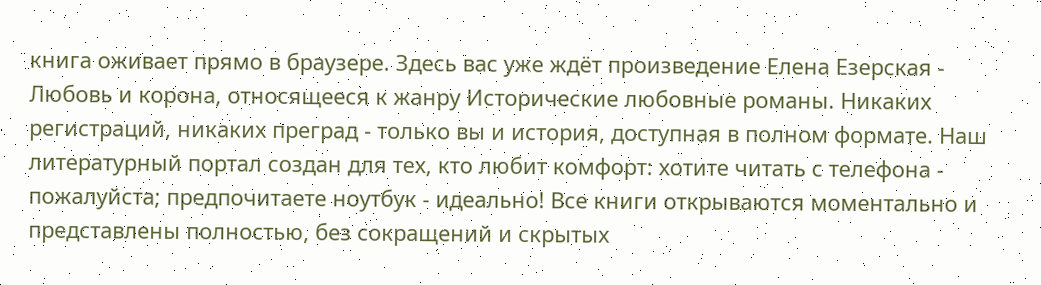книга оживает прямо в браузере. Здесь вас уже ждёт произведение Елена Езерская - Любовь и корона, относящееся к жанру Исторические любовные романы. Никаких регистраций, никаких преград - только вы и история, доступная в полном формате. Наш литературный портал создан для тех, кто любит комфорт: хотите читать с телефона - пожалуйста; предпочитаете ноутбук - идеально! Все книги открываются моментально и представлены полностью, без сокращений и скрытых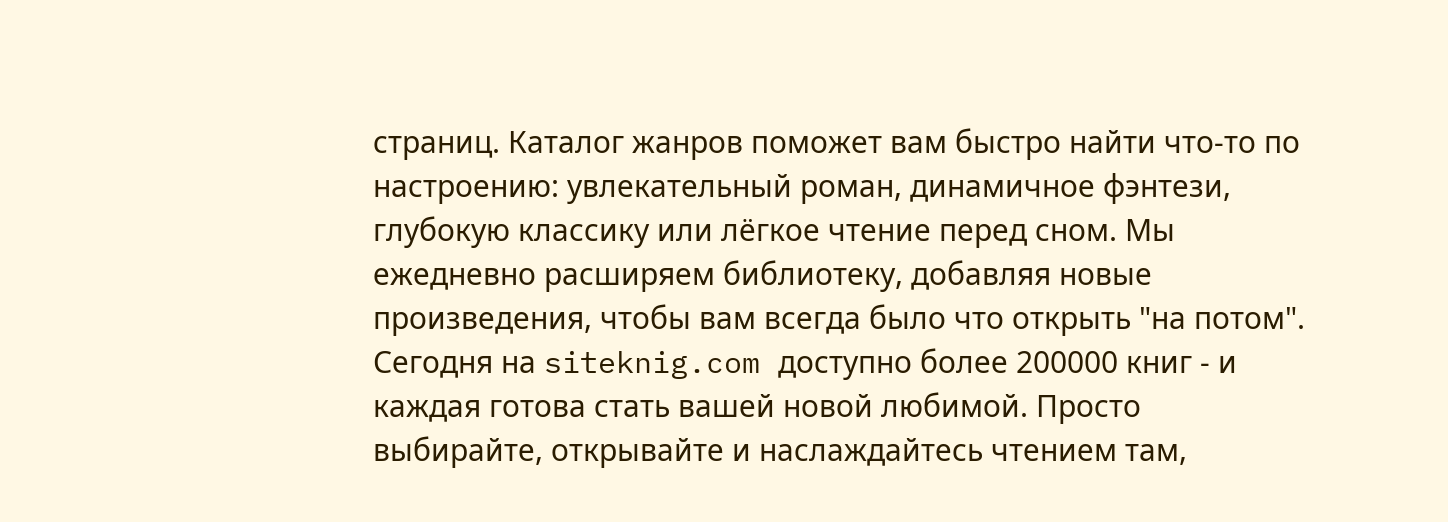страниц. Каталог жанров поможет вам быстро найти что-то по настроению: увлекательный роман, динамичное фэнтези, глубокую классику или лёгкое чтение перед сном. Мы ежедневно расширяем библиотеку, добавляя новые произведения, чтобы вам всегда было что открыть "на потом". Сегодня на siteknig.com доступно более 200000 книг - и каждая готова стать вашей новой любимой. Просто выбирайте, открывайте и наслаждайтесь чтением там,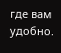где вам удобно.